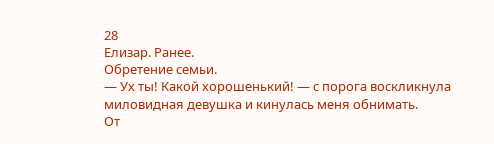28
Елизар. Ранее.
Обретение семьи.
— Ух ты! Какой хорошенький! — с порога воскликнула миловидная девушка и кинулась меня обнимать.
От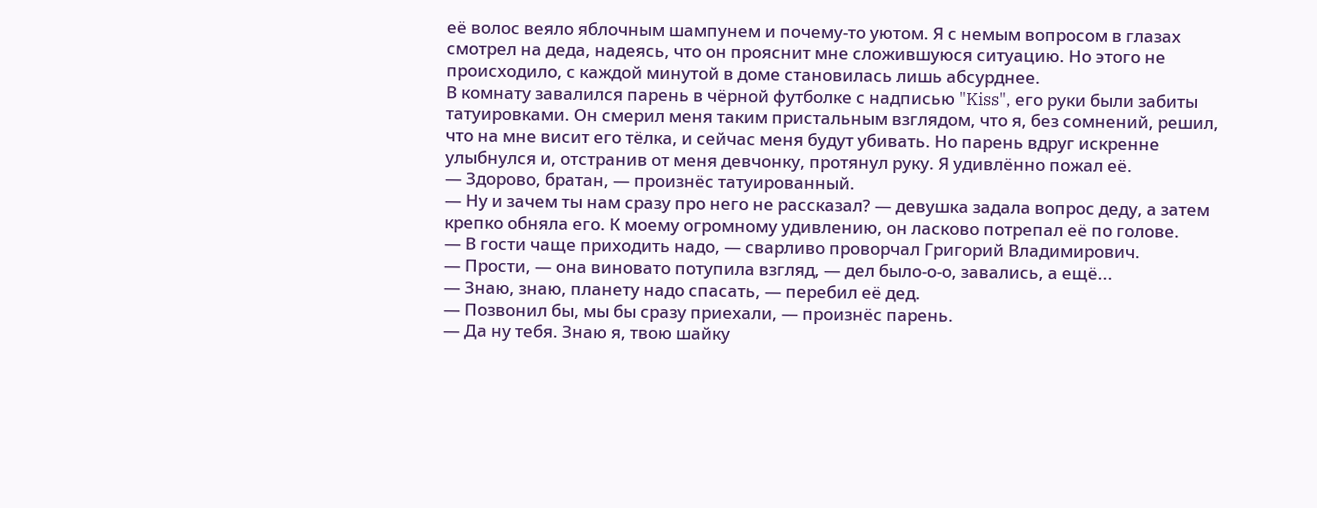её волос веяло яблочным шампунем и почему-то уютом. Я с немым вопросом в глазах смотрел на деда, надеясь, что он прояснит мне сложившуюся ситуацию. Но этого не происходило, с каждой минутой в доме становилась лишь абсурднее.
В комнату завалился парень в чёрной футболке с надписью "Kiss", его руки были забиты татуировками. Он смерил меня таким пристальным взглядом, что я, без сомнений, решил, что на мне висит его тёлка, и сейчас меня будут убивать. Но парень вдруг искренне улыбнулся и, отстранив от меня девчонку, протянул руку. Я удивлённо пожал её.
— Здорово, братан, — произнёс татуированный.
— Ну и зачем ты нам сразу про него не рассказал? — девушка задала вопрос деду, а затем крепко обняла его. К моему огромному удивлению, он ласково потрепал её по голове.
— В гости чаще приходить надо, — сварливо проворчал Григорий Владимирович.
— Прости, — она виновато потупила взгляд, — дел было-о-о, завались, а ещё...
— Знаю, знаю, планету надо спасать, — перебил её дед.
— Позвонил бы, мы бы сразу приехали, — произнёс парень.
— Да ну тебя. Знаю я, твою шайку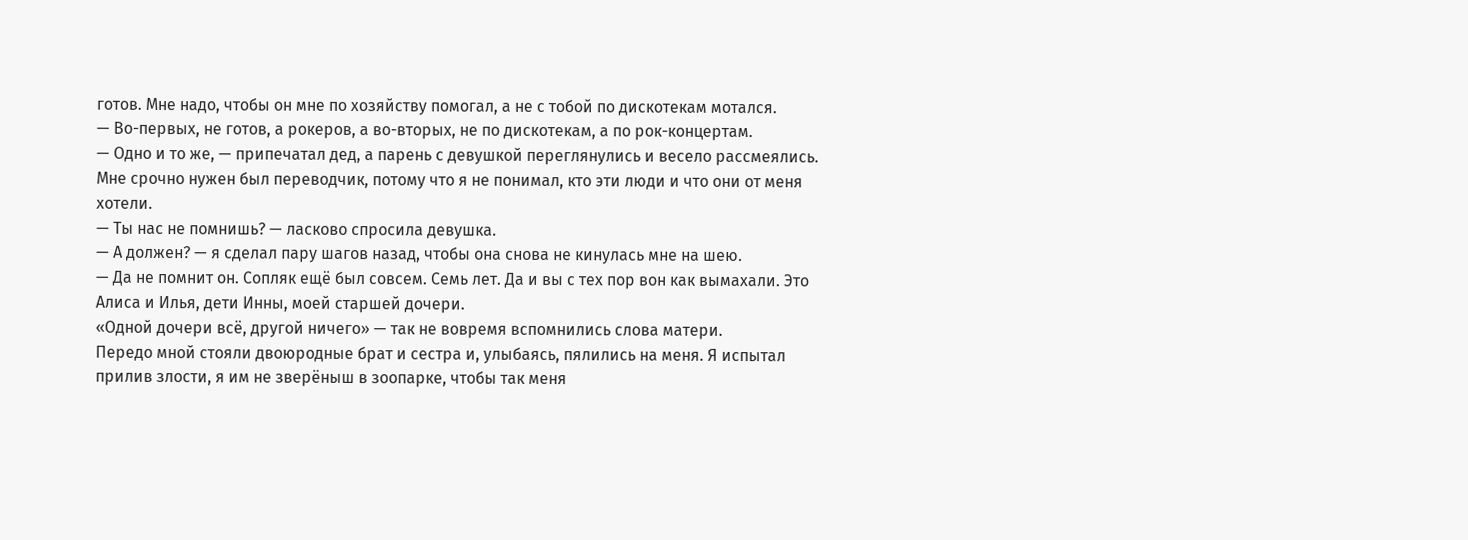готов. Мне надо, чтобы он мне по хозяйству помогал, а не с тобой по дискотекам мотался.
— Во-первых, не готов, а рокеров, а во-вторых, не по дискотекам, а по рок-концертам.
— Одно и то же, — припечатал дед, а парень с девушкой переглянулись и весело рассмеялись.
Мне срочно нужен был переводчик, потому что я не понимал, кто эти люди и что они от меня хотели.
— Ты нас не помнишь? — ласково спросила девушка.
— А должен? — я сделал пару шагов назад, чтобы она снова не кинулась мне на шею.
— Да не помнит он. Сопляк ещё был совсем. Семь лет. Да и вы с тех пор вон как вымахали. Это Алиса и Илья, дети Инны, моей старшей дочери.
«Одной дочери всё, другой ничего» — так не вовремя вспомнились слова матери.
Передо мной стояли двоюродные брат и сестра и, улыбаясь, пялились на меня. Я испытал прилив злости, я им не зверёныш в зоопарке, чтобы так меня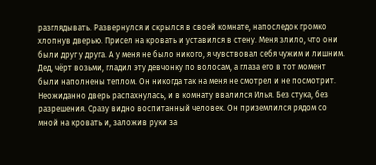разглядывать. Развернулся и скрылся в своей комнате, напоследок громко хлопнув дверью. Присел на кровать и уставился в стену. Меня злило, что они были друг у друга. А у меня не было никого, я чувствовал себя чужим и лишним. Дед, чёрт возьми, гладил эту девчонку по волосам, а глаза его в тот момент были наполнены теплом. Он никогда так на меня не смотрел и не посмотрит.
Неожиданно дверь распахнулась, и в комнату ввалился Илья. Без стука, без разрешения. Сразу видно воспитанный человек. Он приземлился рядом со мной на кровать и, заложив руки за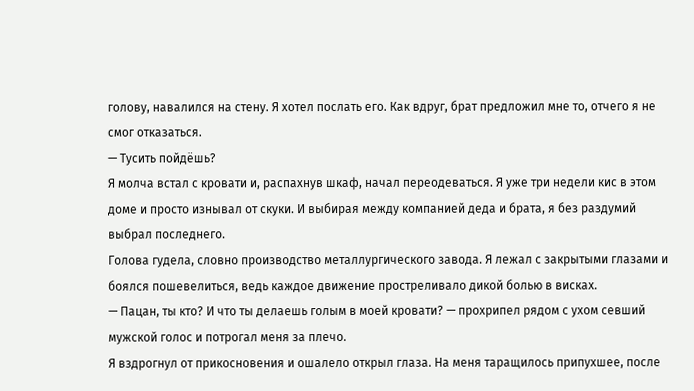голову, навалился на стену. Я хотел послать его. Как вдруг, брат предложил мне то, отчего я не смог отказаться.
— Тусить пойдёшь?
Я молча встал с кровати и, распахнув шкаф, начал переодеваться. Я уже три недели кис в этом доме и просто изнывал от скуки. И выбирая между компанией деда и брата, я без раздумий выбрал последнего.
Голова гудела, словно производство металлургического завода. Я лежал с закрытыми глазами и боялся пошевелиться, ведь каждое движение простреливало дикой болью в висках.
— Пацан, ты кто? И что ты делаешь голым в моей кровати? — прохрипел рядом с ухом севший мужской голос и потрогал меня за плечо.
Я вздрогнул от прикосновения и ошалело открыл глаза. На меня таращилось припухшее, после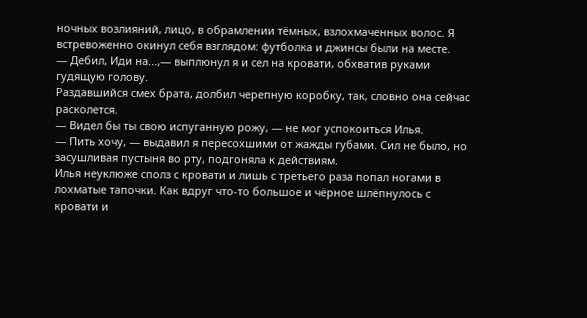ночных возлияний, лицо, в обрамлении тёмных, взлохмаченных волос. Я встревоженно окинул себя взглядом: футболка и джинсы были на месте.
— Дебил, Иди на...,— выплюнул я и сел на кровати, обхватив руками гудящую голову.
Раздавшийся смех брата, долбил черепную коробку, так, словно она сейчас расколется.
— Видел бы ты свою испуганную рожу, — не мог успокоиться Илья.
— Пить хочу, — выдавил я пересохшими от жажды губами. Сил не было, но засушливая пустыня во рту, подгоняла к действиям.
Илья неуклюже сполз с кровати и лишь с третьего раза попал ногами в лохматые тапочки. Как вдруг что-то большое и чёрное шлёпнулось с кровати и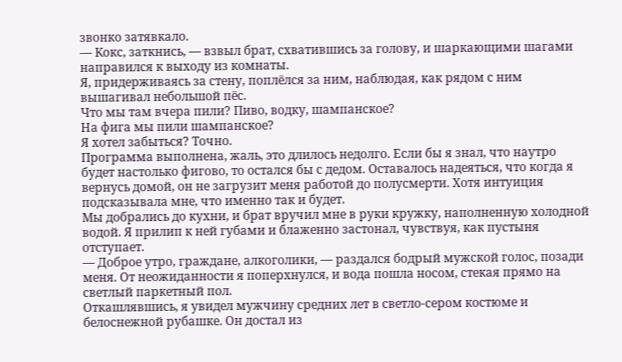звонко затявкало.
— Кокс, заткнись, — взвыл брат, схватившись за голову, и шаркающими шагами направился к выходу из комнаты.
Я, придерживаясь за стену, поплёлся за ним, наблюдая, как рядом с ним вышагивал небольшой пёс.
Что мы там вчера пили? Пиво, водку, шампанское?
На фига мы пили шампанское?
Я хотел забыться? Точно.
Программа выполнена, жаль, это длилось недолго. Если бы я знал, что наутро будет настолько фигово, то остался бы с дедом. Оставалось надеяться, что когда я вернусь домой, он не загрузит меня работой до полусмерти. Хотя интуиция подсказывала мне, что именно так и будет.
Мы добрались до кухни, и брат вручил мне в руки кружку, наполненную холодной водой. Я прилип к ней губами и блаженно застонал, чувствуя, как пустыня отступает.
— Доброе утро, граждане, алкоголики, — раздался бодрый мужской голос, позади меня. От неожиданности я поперхнулся, и вода пошла носом, стекая прямо на светлый паркетный пол.
Откашлявшись, я увидел мужчину средних лет в светло-сером костюме и белоснежной рубашке. Он достал из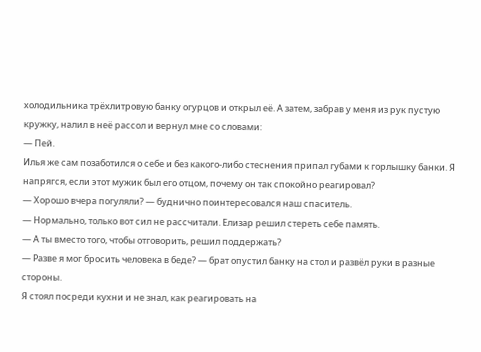холодильника трёхлитровую банку огурцов и открыл её. А затем, забрав у меня из рук пустую кружку, налил в неё рассол и вернул мне со словами:
— Пей.
Илья же сам позаботился о себе и без какого-либо стеснения припал губами к горлышку банки. Я напрягся, если этот мужик был его отцом, почему он так спокойно реагировал?
— Хорошо вчера погуляли? — буднично поинтересовался наш спаситель.
— Нормально, только вот сил не рассчитали. Елизар решил стереть себе память.
— А ты вместо того, чтобы отговорить, решил поддержать?
— Разве я мог бросить человека в беде? — брат опустил банку на стол и развёл руки в разные стороны.
Я стоял посреди кухни и не знал, как реагировать на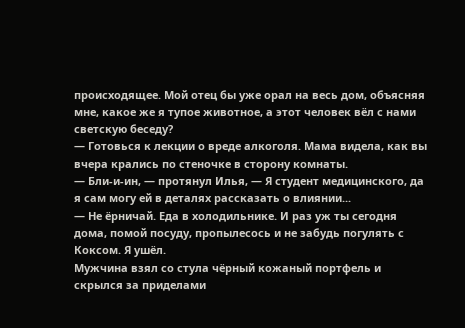происходящее. Мой отец бы уже орал на весь дом, объясняя мне, какое же я тупое животное, а этот человек вёл с нами светскую беседу?
— Готовься к лекции о вреде алкоголя. Мама видела, как вы вчера крались по стеночке в сторону комнаты.
— Бли-и-ин, — протянул Илья, — Я студент медицинского, да я сам могу ей в деталях рассказать о влиянии...
— Не ёрничай. Еда в холодильнике. И раз уж ты сегодня дома, помой посуду, пропылесось и не забудь погулять с Коксом. Я ушёл.
Мужчина взял со стула чёрный кожаный портфель и скрылся за приделами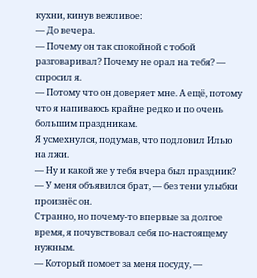кухни, кинув вежливое:
— До вечера.
— Почему он так спокойной с тобой разговаривал? Почему не орал на тебя? — спросил я.
— Потому что он доверяет мне. А ещё, потому что я напиваюсь крайне редко и по очень большим праздникам.
Я усмехнулся, подумав, что подловил Илью на лжи.
— Ну и какой же у тебя вчера был праздник?
— У меня объявился брат, — без тени улыбки произнёс он.
Странно, но почему-то впервые за долгое время, я почувствовал себя по-настоящему нужным.
— Который помоет за меня посуду, —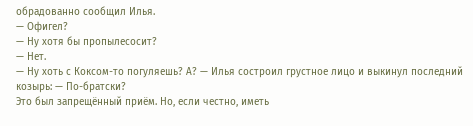обрадованно сообщил Илья.
— Офигел?
— Ну хотя бы пропылесосит?
— Нет.
— Ну хоть с Коксом-то погуляешь? А? — Илья состроил грустное лицо и выкинул последний козырь: — По-братски?
Это был запрещённый приём. Но, если честно, иметь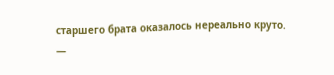старшего брата оказалось нереально круто.
—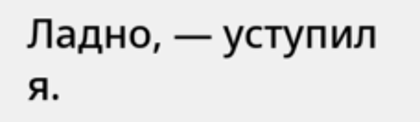Ладно, — уступил я.